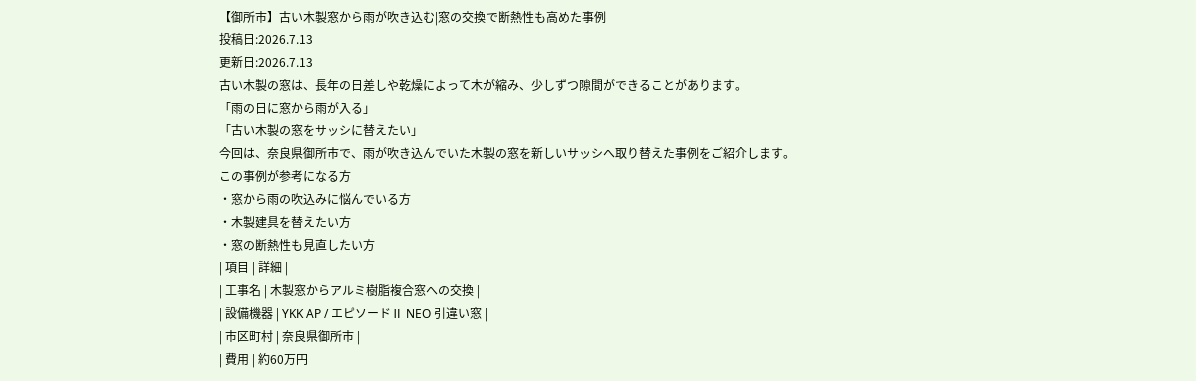【御所市】古い木製窓から雨が吹き込む|窓の交換で断熱性も高めた事例
投稿日:2026.7.13
更新日:2026.7.13
古い木製の窓は、長年の日差しや乾燥によって木が縮み、少しずつ隙間ができることがあります。
「雨の日に窓から雨が入る」
「古い木製の窓をサッシに替えたい」
今回は、奈良県御所市で、雨が吹き込んでいた木製の窓を新しいサッシへ取り替えた事例をご紹介します。
この事例が参考になる方
・窓から雨の吹込みに悩んでいる方
・木製建具を替えたい方
・窓の断熱性も見直したい方
| 項目 | 詳細 |
| 工事名 | 木製窓からアルミ樹脂複合窓への交換 |
| 設備機器 | YKK AP / エピソードⅡ NEO 引違い窓 |
| 市区町村 | 奈良県御所市 |
| 費用 | 約60万円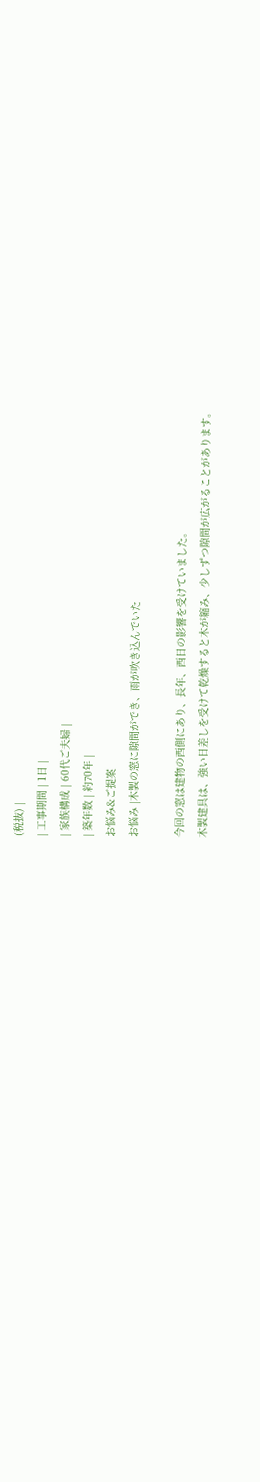(税抜) |
| 工事期間 | 1日 |
| 家族構成 | 60代ご夫婦 |
| 築年数 | 約70年 |
お悩み&ご提案
お悩み |木製の窓に隙間ができ、雨が吹き込んでいた

今回の窓は建物の西側にあり、長年、西日の影響を受けていました。
木製建具は、強い日差しを受けて乾燥すると木が縮み、少しずつ隙間が広がることがあります。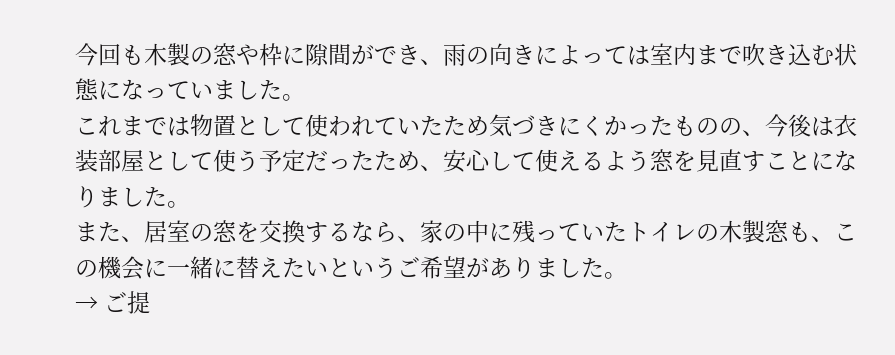今回も木製の窓や枠に隙間ができ、雨の向きによっては室内まで吹き込む状態になっていました。
これまでは物置として使われていたため気づきにくかったものの、今後は衣装部屋として使う予定だったため、安心して使えるよう窓を見直すことになりました。
また、居室の窓を交換するなら、家の中に残っていたトイレの木製窓も、この機会に一緒に替えたいというご希望がありました。
→ ご提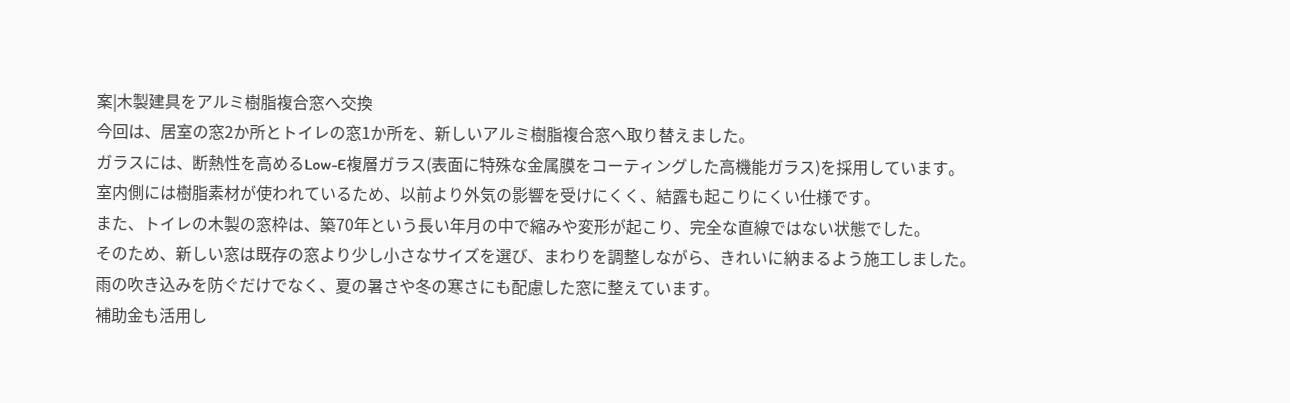案|木製建具をアルミ樹脂複合窓へ交換
今回は、居室の窓2か所とトイレの窓1か所を、新しいアルミ樹脂複合窓へ取り替えました。
ガラスには、断熱性を高めるLow-E複層ガラス(表面に特殊な金属膜をコーティングした高機能ガラス)を採用しています。
室内側には樹脂素材が使われているため、以前より外気の影響を受けにくく、結露も起こりにくい仕様です。
また、トイレの木製の窓枠は、築70年という長い年月の中で縮みや変形が起こり、完全な直線ではない状態でした。
そのため、新しい窓は既存の窓より少し小さなサイズを選び、まわりを調整しながら、きれいに納まるよう施工しました。
雨の吹き込みを防ぐだけでなく、夏の暑さや冬の寒さにも配慮した窓に整えています。
補助金も活用し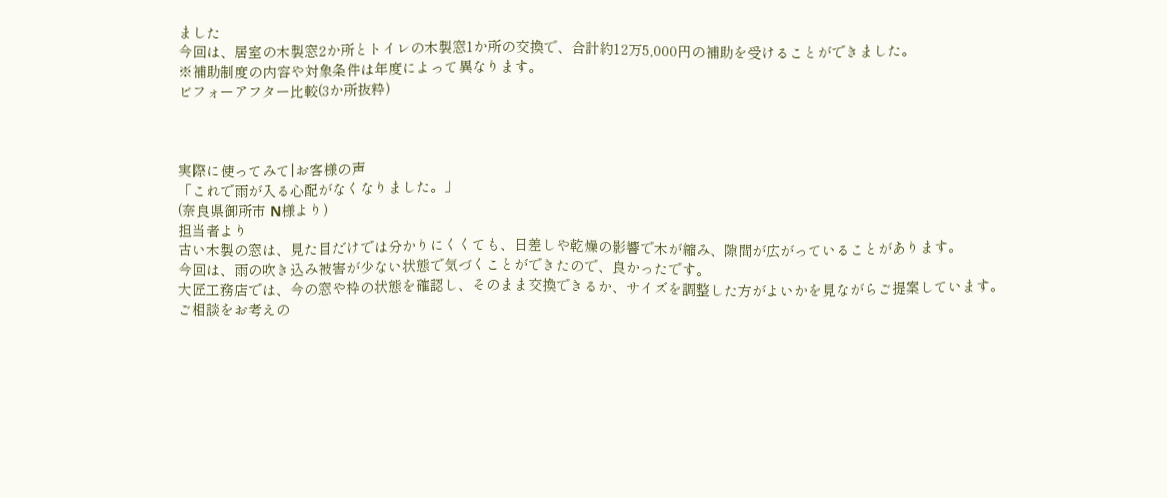ました
今回は、居室の木製窓2か所とトイレの木製窓1か所の交換で、合計約12万5,000円の補助を受けることができました。
※補助制度の内容や対象条件は年度によって異なります。
ビフォーアフター比較(3か所抜粋)



実際に使ってみて|お客様の声
「これで雨が入る心配がなくなりました。」
(奈良県御所市 N様より)
担当者より
古い木製の窓は、見た目だけでは分かりにくくても、日差しや乾燥の影響で木が縮み、隙間が広がっていることがあります。
今回は、雨の吹き込み被害が少ない状態で気づくことができたので、良かったです。
大匠工務店では、今の窓や枠の状態を確認し、そのまま交換できるか、サイズを調整した方がよいかを見ながらご提案しています。
ご相談をお考えの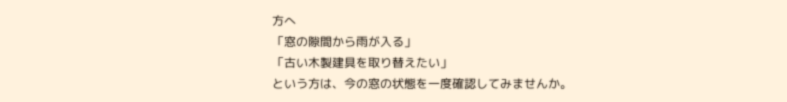方へ
「窓の隙間から雨が入る」
「古い木製建具を取り替えたい」
という方は、今の窓の状態を一度確認してみませんか。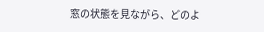窓の状態を見ながら、どのよ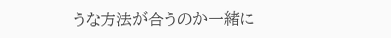うな方法が合うのか一緒に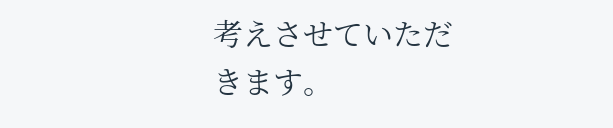考えさせていただきます。